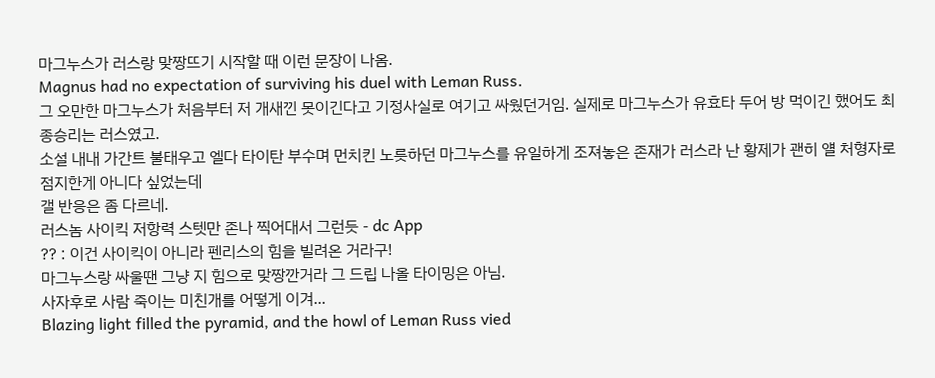마그누스가 러스랑 맞짱뜨기 시작할 때 이런 문장이 나옴.
Magnus had no expectation of surviving his duel with Leman Russ.
그 오만한 마그누스가 처음부터 저 개새낀 못이긴다고 기정사실로 여기고 싸웠던거임. 실제로 마그누스가 유효타 두어 방 먹이긴 했어도 최종승리는 러스였고.
소설 내내 가간트 불태우고 엘다 타이탄 부수며 먼치킨 노릇하던 마그누스를 유일하게 조져놓은 존재가 러스라 난 황제가 괜히 얠 처형자로 점지한게 아니다 싶었는데
갤 반응은 좀 다르네.
러스놈 사이킥 저항력 스텟만 존나 찍어대서 그런듯 - dc App
?? : 이건 사이킥이 아니라 펜리스의 힘을 빌려온 거라구!
마그누스랑 싸울땐 그냥 지 힘으로 맞짱깐거라 그 드립 나올 타이밍은 아님.
사자후로 사람 죽이는 미친개를 어떻게 이겨...
Blazing light filled the pyramid, and the howl of Leman Russ vied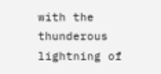with the thunderous lightning of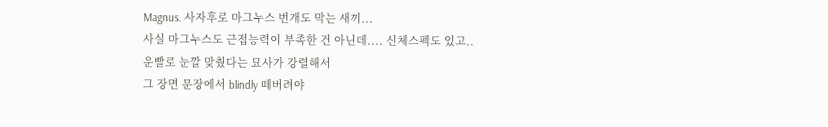Magnus. 사자후로 마그누스 번개도 막는 새끼...
사실 마그누스도 근접능력이 부족한 건 아닌데.... 신체스펙도 있고..
운빨로 눈깔 맞췄다는 묘사가 강렬해서
그 장면 문장에서 blindly 떼버려야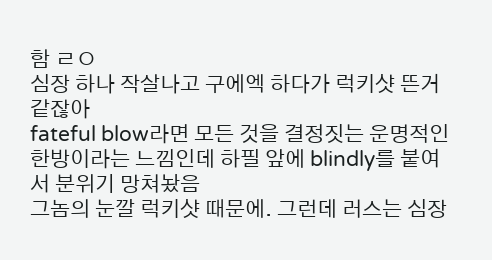함 ㄹㅇ
심장 하나 작살나고 구에엑 하다가 럭키샷 뜬거 같잖아
fateful blow라면 모든 것을 결정짓는 운명적인 한방이라는 느낌인데 하필 앞에 blindly를 붙여서 분위기 망쳐놨음
그놈의 눈깔 럭키샷 때문에. 그런데 러스는 심장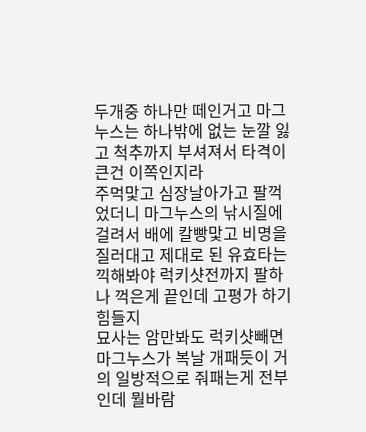두개중 하나만 떼인거고 마그누스는 하나밖에 없는 눈깔 잃고 척추까지 부셔져서 타격이 큰건 이쪽인지라
주먹맟고 심장날아가고 팔꺽었더니 마그누스의 낚시질에 걸려서 배에 칼빵맟고 비명을 질러대고 제대로 된 유효타는 끽해봐야 럭키샷전까지 팔하나 꺽은게 끝인데 고평가 하기 힘들지
묘사는 암만봐도 럭키샷빼면 마그누스가 복날 개패듯이 거의 일방적으로 줘패는게 전부인데 뭘바람